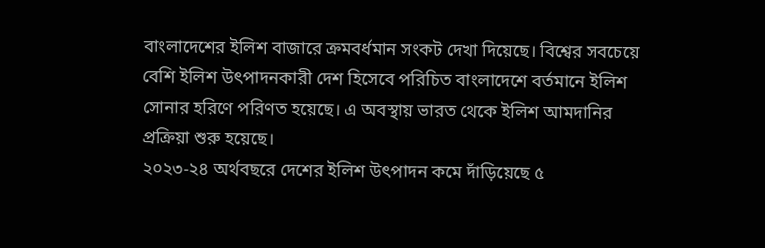বাংলাদেশের ইলিশ বাজারে ক্রমবর্ধমান সংকট দেখা দিয়েছে। বিশ্বের সবচেয়ে বেশি ইলিশ উৎপাদনকারী দেশ হিসেবে পরিচিত বাংলাদেশে বর্তমানে ইলিশ সোনার হরিণে পরিণত হয়েছে। এ অবস্থায় ভারত থেকে ইলিশ আমদানির প্রক্রিয়া শুরু হয়েছে।
২০২৩-২৪ অর্থবছরে দেশের ইলিশ উৎপাদন কমে দাঁড়িয়েছে ৫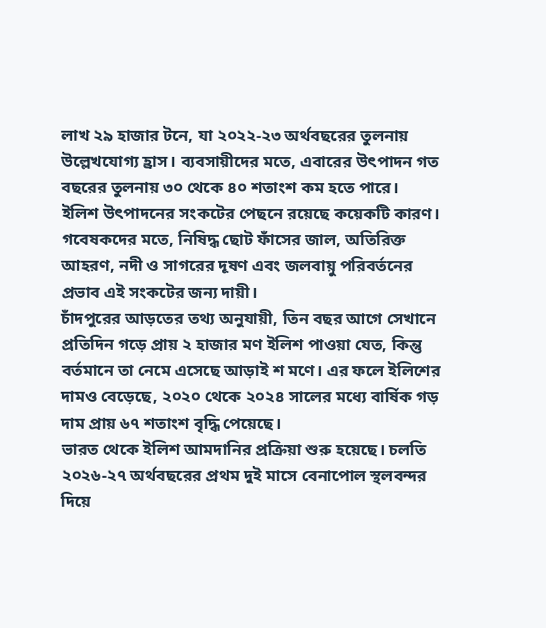লাখ ২৯ হাজার টনে, যা ২০২২-২৩ অর্থবছরের তুলনায় উল্লেখযোগ্য হ্রাস। ব্যবসায়ীদের মতে, এবারের উৎপাদন গত বছরের তুলনায় ৩০ থেকে ৪০ শতাংশ কম হতে পারে।
ইলিশ উৎপাদনের সংকটের পেছনে রয়েছে কয়েকটি কারণ। গবেষকদের মতে, নিষিদ্ধ ছোট ফাঁসের জাল, অতিরিক্ত আহরণ, নদী ও সাগরের দূষণ এবং জলবায়ু পরিবর্তনের প্রভাব এই সংকটের জন্য দায়ী।
চাঁদপুরের আড়তের তথ্য অনুযায়ী, তিন বছর আগে সেখানে প্রতিদিন গড়ে প্রায় ২ হাজার মণ ইলিশ পাওয়া যেত, কিন্তু বর্তমানে তা নেমে এসেছে আড়াই শ মণে। এর ফলে ইলিশের দামও বেড়েছে, ২০২০ থেকে ২০২৪ সালের মধ্যে বার্ষিক গড় দাম প্রায় ৬৭ শতাংশ বৃদ্ধি পেয়েছে।
ভারত থেকে ইলিশ আমদানির প্রক্রিয়া শুরু হয়েছে। চলতি ২০২৬-২৭ অর্থবছরের প্রথম দুই মাসে বেনাপোল স্থলবন্দর দিয়ে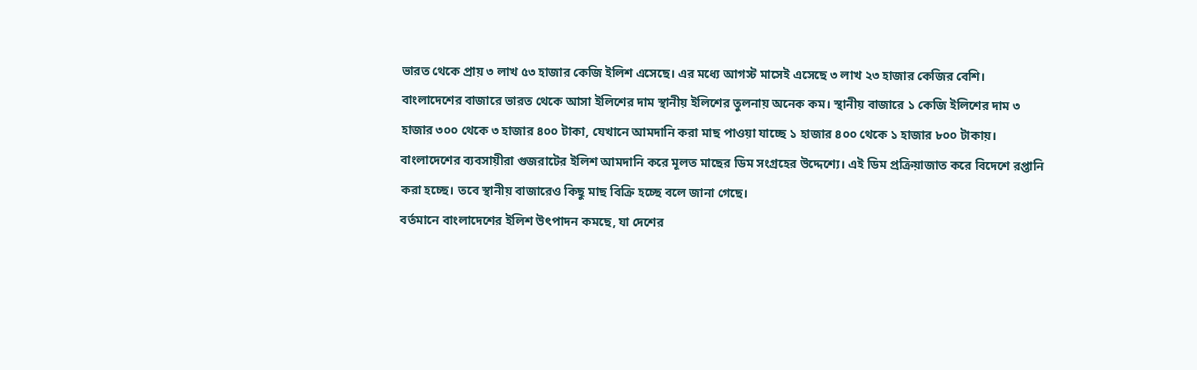ভারত থেকে প্রায় ৩ লাখ ৫৩ হাজার কেজি ইলিশ এসেছে। এর মধ্যে আগস্ট মাসেই এসেছে ৩ লাখ ২৩ হাজার কেজির বেশি।
বাংলাদেশের বাজারে ভারত থেকে আসা ইলিশের দাম স্থানীয় ইলিশের তুলনায় অনেক কম। স্থানীয় বাজারে ১ কেজি ইলিশের দাম ৩ হাজার ৩০০ থেকে ৩ হাজার ৪০০ টাকা, যেখানে আমদানি করা মাছ পাওয়া যাচ্ছে ১ হাজার ৪০০ থেকে ১ হাজার ৮০০ টাকায়।
বাংলাদেশের ব্যবসায়ীরা গুজরাটের ইলিশ আমদানি করে মূলত মাছের ডিম সংগ্রহের উদ্দেশ্যে। এই ডিম প্রক্রিয়াজাত করে বিদেশে রপ্তানি করা হচ্ছে। তবে স্থানীয় বাজারেও কিছু মাছ বিক্রি হচ্ছে বলে জানা গেছে।
বর্তমানে বাংলাদেশের ইলিশ উৎপাদন কমছে, যা দেশের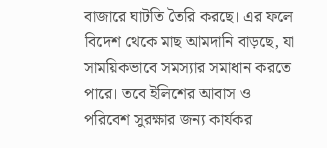বাজারে ঘাটতি তৈরি করছে। এর ফলে বিদেশ থেকে মাছ আমদানি বাড়ছে, যা সাময়িকভাবে সমস্যার সমাধান করতে পারে। তবে ইলিশের আবাস ও পরিবেশ সুরক্ষার জন্য কার্যকর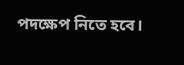পদক্ষেপ নিতে হবে।